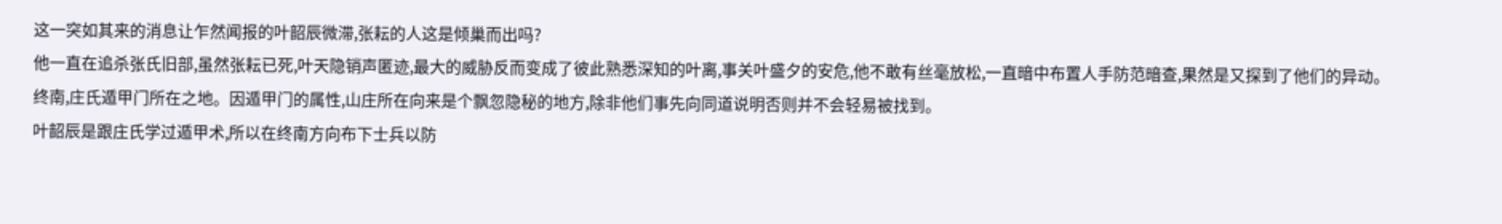这一突如其来的消息让乍然闻报的叶韶辰微滞,张耘的人这是倾巢而出吗?
他一直在追杀张氏旧部,虽然张耘已死,叶天隐销声匿迹,最大的威胁反而变成了彼此熟悉深知的叶离,事关叶盛夕的安危,他不敢有丝毫放松,一直暗中布置人手防范暗查,果然是又探到了他们的异动。
终南,庄氏遁甲门所在之地。因遁甲门的属性,山庄所在向来是个飘忽隐秘的地方,除非他们事先向同道说明否则并不会轻易被找到。
叶韶辰是跟庄氏学过遁甲术,所以在终南方向布下士兵以防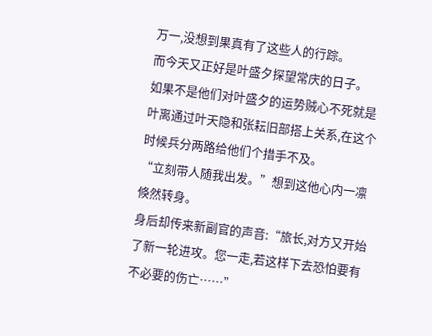万一,没想到果真有了这些人的行踪。
而今天又正好是叶盛夕探望常庆的日子。
如果不是他们对叶盛夕的运势贼心不死就是叶离通过叶天隐和张耘旧部搭上关系,在这个时候兵分两路给他们个措手不及。
“立刻带人随我出发。”想到这他心内一凛倏然转身。
身后却传来新副官的声音:“旅长,对方又开始了新一轮进攻。您一走,若这样下去恐怕要有不必要的伤亡……”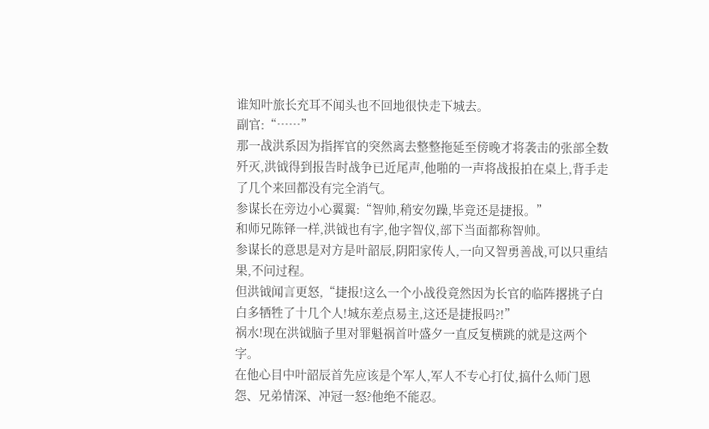谁知叶旅长充耳不闻头也不回地很快走下城去。
副官:“……”
那一战洪系因为指挥官的突然离去整整拖延至傍晚才将袭击的张部全数歼灭,洪钺得到报告时战争已近尾声,他啪的一声将战报拍在桌上,背手走了几个来回都没有完全消气。
参谋长在旁边小心翼翼:“智帅,稍安勿躁,毕竟还是捷报。”
和师兄陈铎一样,洪钺也有字,他字智仪,部下当面都称智帅。
参谋长的意思是对方是叶韶辰,阴阳家传人,一向又智勇善战,可以只重结果,不问过程。
但洪钺闻言更怒,“捷报!这么一个小战役竟然因为长官的临阵撂挑子白白多牺牲了十几个人!城东差点易主,这还是捷报吗?!”
祸水!现在洪钺脑子里对罪魁祸首叶盛夕一直反复横跳的就是这两个字。
在他心目中叶韶辰首先应该是个军人,军人不专心打仗,搞什么师门恩怨、兄弟情深、冲冠一怒?他绝不能忍。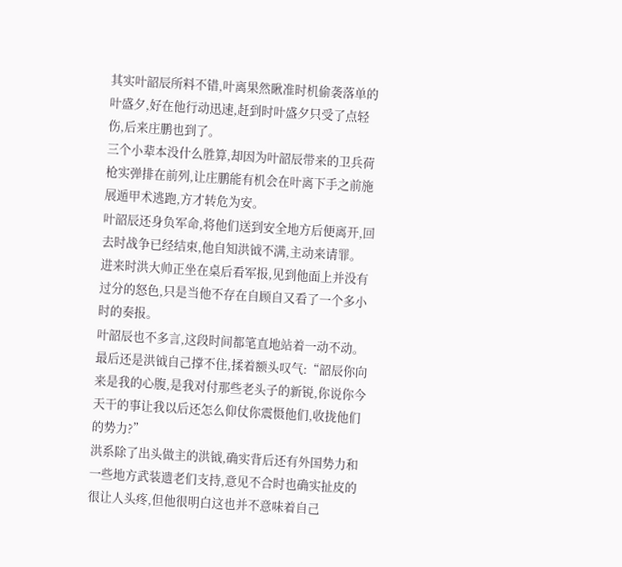其实叶韶辰所料不错,叶离果然瞅准时机偷袭落单的叶盛夕,好在他行动迅速,赶到时叶盛夕只受了点轻伤,后来庄鹏也到了。
三个小辈本没什么胜算,却因为叶韶辰带来的卫兵荷枪实弹排在前列,让庄鹏能有机会在叶离下手之前施展遁甲术逃跑,方才转危为安。
叶韶辰还身负军命,将他们送到安全地方后便离开,回去时战争已经结束,他自知洪钺不满,主动来请罪。
进来时洪大帅正坐在桌后看军报,见到他面上并没有过分的怒色,只是当他不存在自顾自又看了一个多小时的奏报。
叶韶辰也不多言,这段时间都笔直地站着一动不动。
最后还是洪钺自己撑不住,揉着额头叹气:“韶辰你向来是我的心腹,是我对付那些老头子的新锐,你说你今天干的事让我以后还怎么仰仗你震慑他们,收拢他们的势力?”
洪系除了出头做主的洪钺,确实背后还有外国势力和一些地方武装遗老们支持,意见不合时也确实扯皮的很让人头疼,但他很明白这也并不意味着自己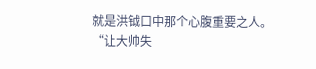就是洪钺口中那个心腹重要之人。
“让大帅失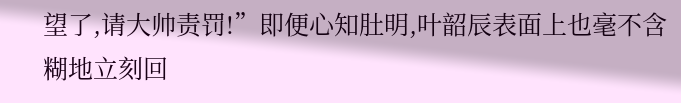望了,请大帅责罚!”即便心知肚明,叶韶辰表面上也毫不含糊地立刻回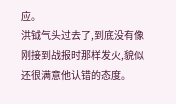应。
洪钺气头过去了,到底没有像刚接到战报时那样发火,貌似还很满意他认错的态度。